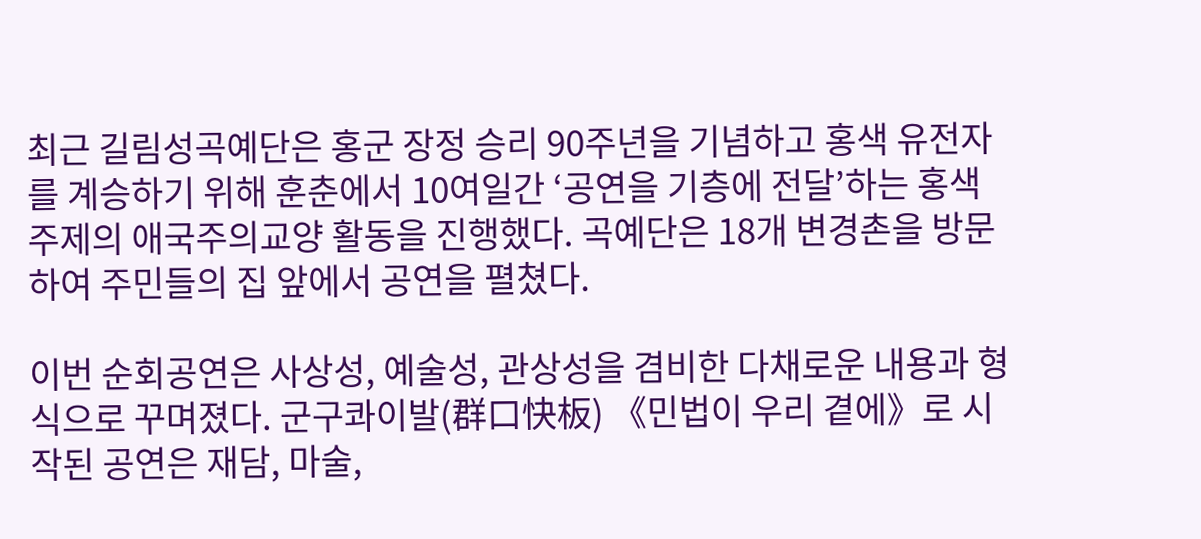최근 길림성곡예단은 홍군 장정 승리 90주년을 기념하고 홍색 유전자를 계승하기 위해 훈춘에서 10여일간 ‘공연을 기층에 전달’하는 홍색 주제의 애국주의교양 활동을 진행했다. 곡예단은 18개 변경촌을 방문하여 주민들의 집 앞에서 공연을 펼쳤다.

이번 순회공연은 사상성, 예술성, 관상성을 겸비한 다채로운 내용과 형식으로 꾸며졌다. 군구콰이발(群口快板) 《민법이 우리 곁에》로 시작된 공연은 재담, 마술,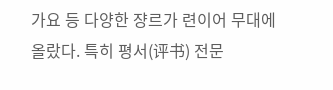가요 등 다양한 쟝르가 련이어 무대에 올랐다. 특히 평서(评书) 전문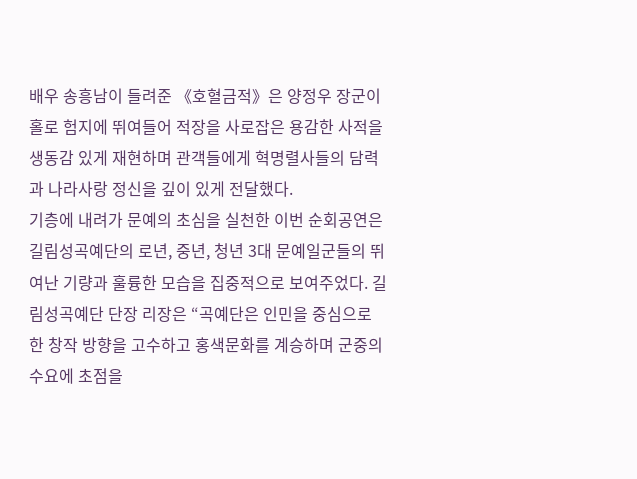배우 송흥남이 들려준 《호혈금적》은 양정우 장군이 홀로 험지에 뛰여들어 적장을 사로잡은 용감한 사적을 생동감 있게 재현하며 관객들에게 혁명렬사들의 담력과 나라사랑 정신을 깊이 있게 전달했다.
기층에 내려가 문예의 초심을 실천한 이번 순회공연은 길림성곡예단의 로년, 중년, 청년 3대 문예일군들의 뛰여난 기량과 훌륭한 모습을 집중적으로 보여주었다. 길림성곡예단 단장 리장은 “곡예단은 인민을 중심으로 한 창작 방향을 고수하고 홍색문화를 계승하며 군중의 수요에 초점을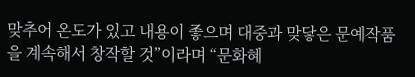맞추어 온도가 있고 내용이 좋으며 대중과 맞닿은 문예작품을 계속해서 창작할 것”이라며 “문화혜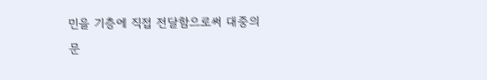민을 기층에 직접 전달함으로써 대중의 문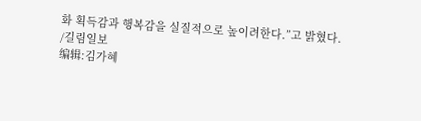화 획득감과 행복감을 실질적으로 높이려한다.”고 밝혔다.
/길림일보
编辑:김가혜